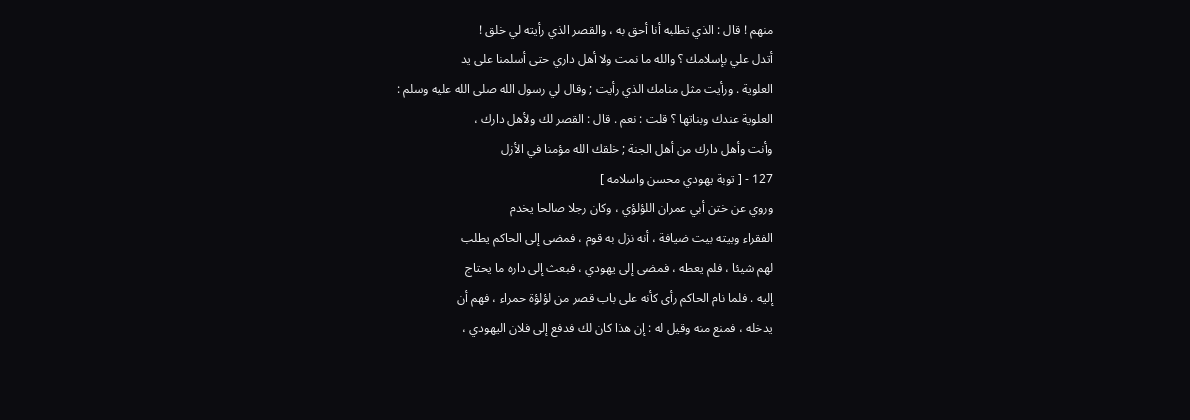منهم ! قال : الذي تطلبه أنا أحق به ، والقصر الذي رأيته لي خلق !
أتدل علي بإسلامك ؟ والله ما نمت ولا أهل داري حتى أسلمنا على يد
العلوية . ورأيت مثل منامك الذي رأيت ; وقال لي رسول الله صلى الله عليه وسلم :
العلوية عندك وبناتها ؟ قلت : نعم . قال : القصر لك ولأهل دارك ،
وأنت وأهل دارك من أهل الجنة ; خلقك الله مؤمنا في الأزل
127 - [ توبة يهودي محسن واسلامه ]
وروي عن ختن أبي عمران اللؤلؤي ، وكان رجلا صالحا يخدم
الفقراء وبيته بيت ضيافة ، أنه نزل به قوم ، فمضى إلى الحاكم يطلب
لهم شيئا ، فلم يعطه ، فمضى إلى يهودي ، فبعث إلى داره ما يحتاج
إليه . فلما نام الحاكم رأى كأنه على باب قصر من لؤلؤة حمراء ، فهم أن
يدخله ، فمنع منه وقيل له : إن هذا كان لك فدفع إلى فلان اليهودي ،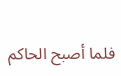فلما أصبح الحاكم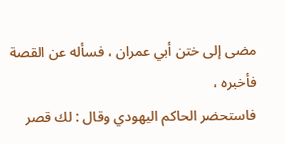مضى إلى ختن أبي عمران ، فسأله عن القصة فأخبره ،
فاستحضر الحاكم اليهودي وقال : لك قصر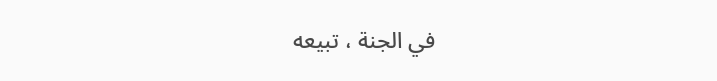في الجنة ، تبيعه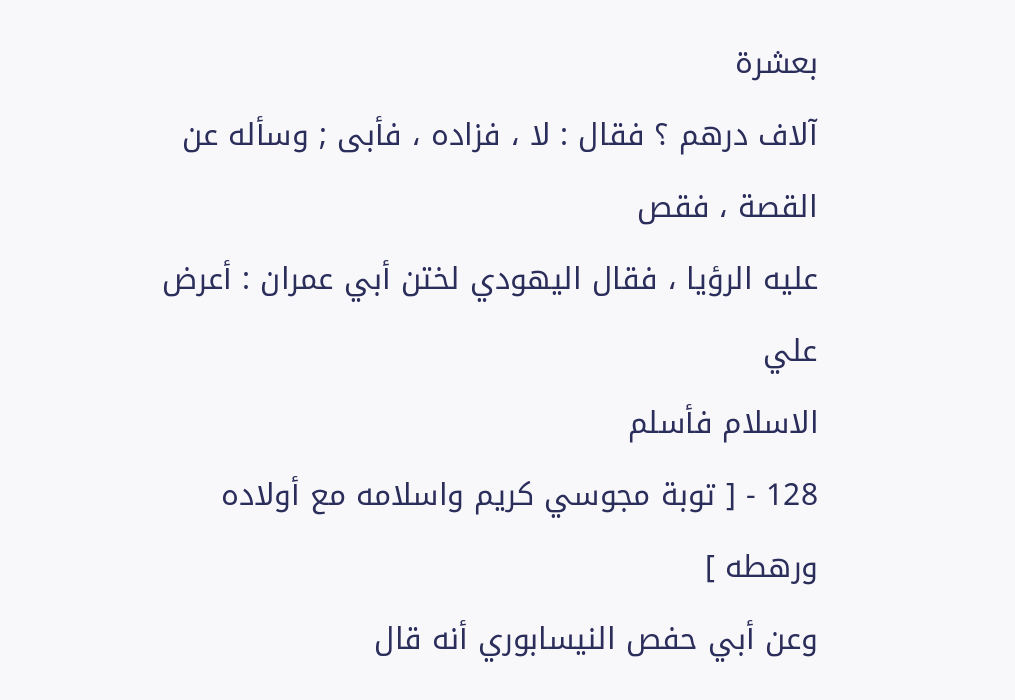بعشرة
آلاف درهم ؟ فقال : لا ، فزاده ، فأبى ; وسأله عن القصة ، فقص
عليه الرؤيا ، فقال اليهودي لختن أبي عمران : أعرض علي
الاسلام فأسلم
128 - [ توبة مجوسي كريم واسلامه مع أولاده ورهطه ]
وعن أبي حفص النيسابوري أنه قال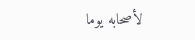لأصحابه يوما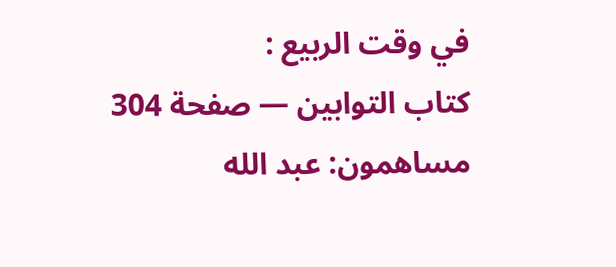في وقت الربيع :
كتاب التوابين — صفحة 304
مساهمون: عبد الله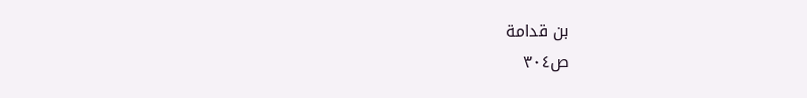بن قدامة
ص٣٠٤